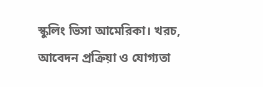স্কুলিং ভিসা আমেরিকা। খরচ, আবেদন প্রক্রিয়া ও যোগ্যতা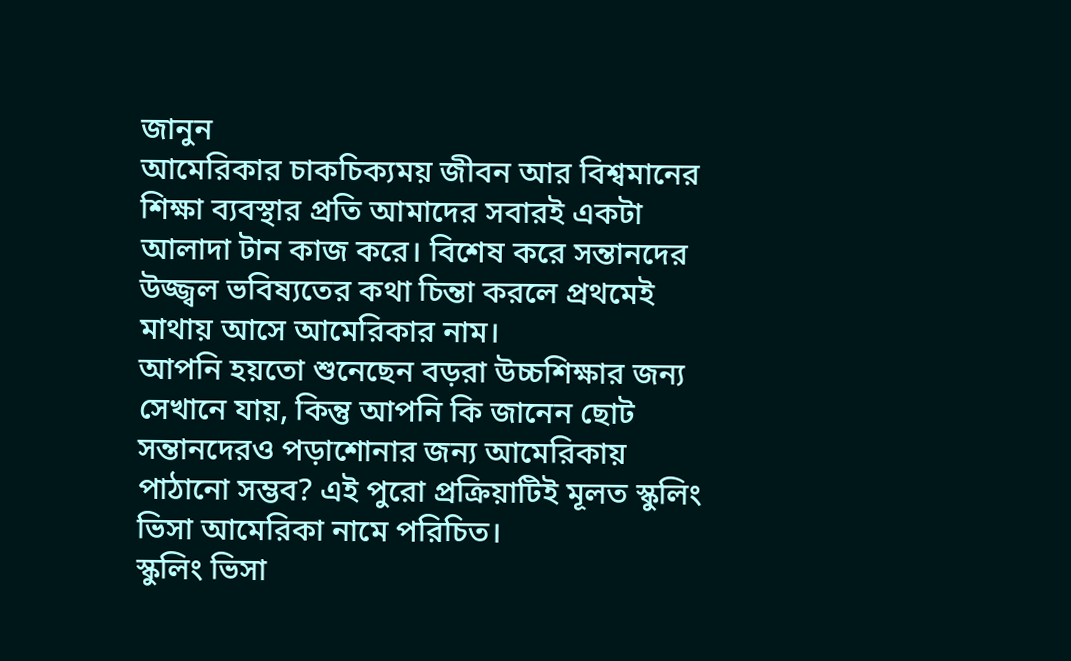জানুন
আমেরিকার চাকচিক্যময় জীবন আর বিশ্বমানের শিক্ষা ব্যবস্থার প্রতি আমাদের সবারই একটা আলাদা টান কাজ করে। বিশেষ করে সন্তানদের উজ্জ্বল ভবিষ্যতের কথা চিন্তা করলে প্রথমেই মাথায় আসে আমেরিকার নাম।
আপনি হয়তো শুনেছেন বড়রা উচ্চশিক্ষার জন্য সেখানে যায়, কিন্তু আপনি কি জানেন ছোট সন্তানদেরও পড়াশোনার জন্য আমেরিকায় পাঠানো সম্ভব? এই পুরো প্রক্রিয়াটিই মূলত স্কুলিং ভিসা আমেরিকা নামে পরিচিত।
স্কুলিং ভিসা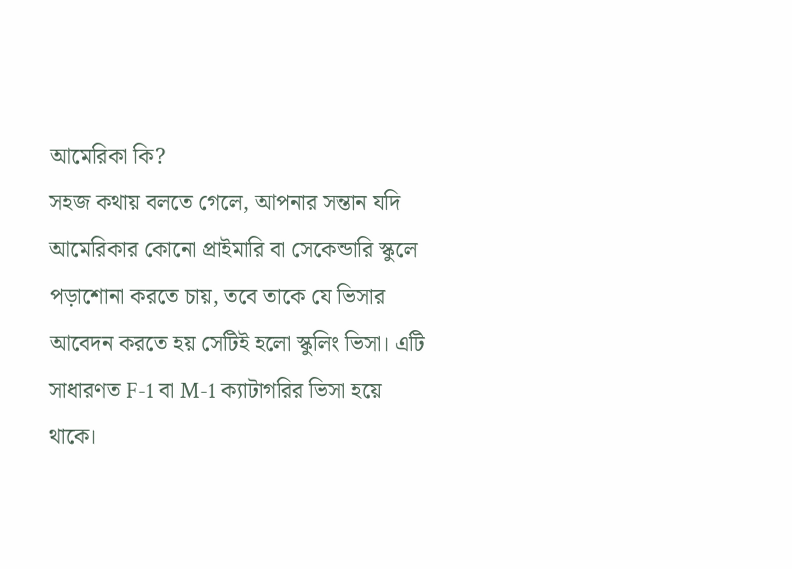আমেরিকা কি?
সহজ কথায় বলতে গেলে, আপনার সন্তান যদি আমেরিকার কোনো প্রাইমারি বা সেকেন্ডারি স্কুলে পড়াশোনা করতে চায়, তবে তাকে যে ভিসার আবেদন করতে হয় সেটিই হলো স্কুলিং ভিসা। এটি সাধারণত F-1 বা M-1 ক্যাটাগরির ভিসা হয়ে থাকে।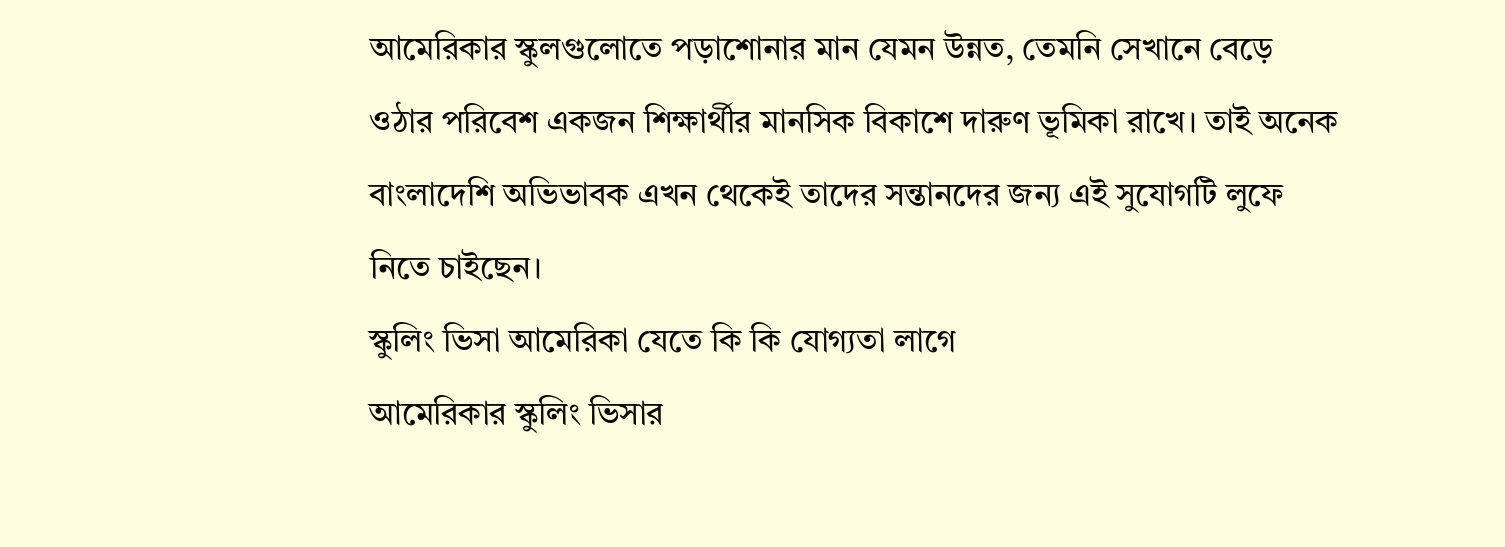আমেরিকার স্কুলগুলোতে পড়াশোনার মান যেমন উন্নত, তেমনি সেখানে বেড়ে ওঠার পরিবেশ একজন শিক্ষার্থীর মানসিক বিকাশে দারুণ ভূমিকা রাখে। তাই অনেক বাংলাদেশি অভিভাবক এখন থেকেই তাদের সন্তানদের জন্য এই সুযোগটি লুফে নিতে চাইছেন।
স্কুলিং ভিসা আমেরিকা যেতে কি কি যোগ্যতা লাগে
আমেরিকার স্কুলিং ভিসার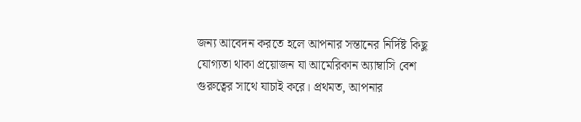জন্য আবেদন করতে হলে আপনার সন্তানের নির্দিষ্ট কিছু যোগ্যতা থাকা প্রয়োজন যা আমেরিকান অ্যাম্বাসি বেশ গুরুত্বের সাথে যাচাই করে। প্রথমত, আপনার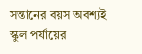সন্তানের বয়স অবশ্যই স্কুল পর্যায়ের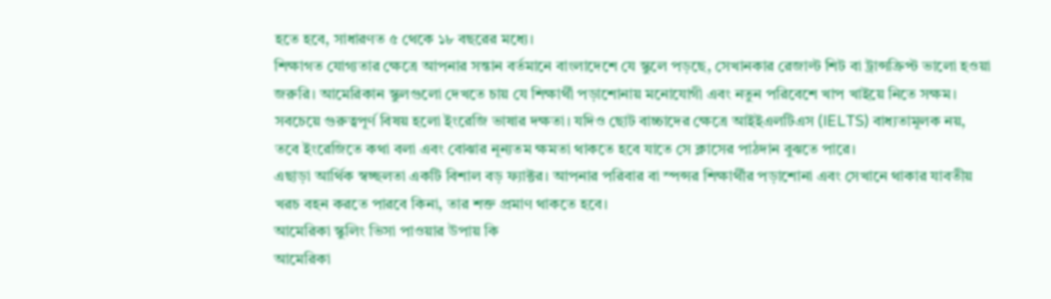হতে হবে, সাধারণত ৫ থেকে ১৮ বছরের মধ্যে।
শিক্ষাগত যোগ্যতার ক্ষেত্রে আপনার সন্তান বর্তমানে বাংলাদেশে যে স্কুলে পড়ছে, সেখানকার রেজাল্ট শিট বা ট্রান্সক্রিপ্ট ভালো হওয়া জরুরি। আমেরিকান স্কুলগুলো দেখতে চায় যে শিক্ষার্থী পড়াশোনায় মনোযোগী এবং নতুন পরিবেশে খাপ খাইয়ে নিতে সক্ষম।
সবচেয়ে গুরুত্বপূর্ণ বিষয় হলো ইংরেজি ভাষার দক্ষতা। যদিও ছোট বাচ্চাদের ক্ষেত্রে আইইএলটিএস (IELTS) বাধ্যতামূলক নয়, তবে ইংরেজিতে কথা বলা এবং বোঝার নূন্যতম ক্ষমতা থাকতে হবে যাতে সে ক্লাসের পাঠদান বুঝতে পারে।
এছাড়া আর্থিক স্বচ্ছলতা একটি বিশাল বড় ফ্যাক্টর। আপনার পরিবার বা স্পন্সর শিক্ষার্থীর পড়াশোনা এবং সেখানে থাকার যাবতীয় খরচ বহন করতে পারবে কিনা, তার শক্ত প্রমাণ থাকতে হবে।
আমেরিকা স্কুলিং ভিসা পাওয়ার উপায় কি
আমেরিকা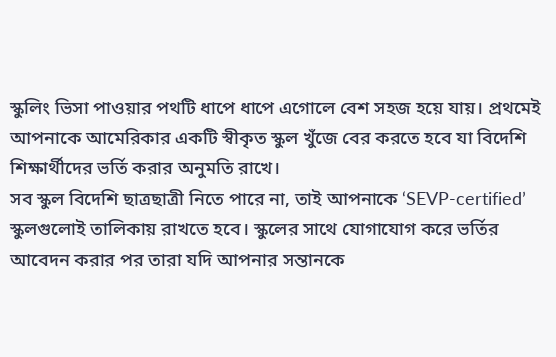স্কুলিং ভিসা পাওয়ার পথটি ধাপে ধাপে এগোলে বেশ সহজ হয়ে যায়। প্রথমেই আপনাকে আমেরিকার একটি স্বীকৃত স্কুল খুঁজে বের করতে হবে যা বিদেশি শিক্ষার্থীদের ভর্তি করার অনুমতি রাখে।
সব স্কুল বিদেশি ছাত্রছাত্রী নিতে পারে না, তাই আপনাকে ‘SEVP-certified’ স্কুলগুলোই তালিকায় রাখতে হবে। স্কুলের সাথে যোগাযোগ করে ভর্তির আবেদন করার পর তারা যদি আপনার সন্তানকে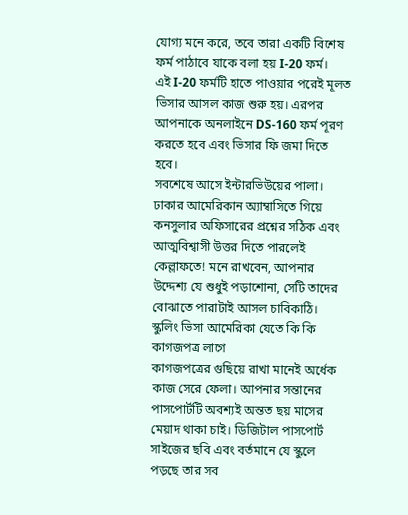যোগ্য মনে করে, তবে তারা একটি বিশেষ ফর্ম পাঠাবে যাকে বলা হয় I-20 ফর্ম।
এই I-20 ফর্মটি হাতে পাওয়ার পরেই মূলত ভিসার আসল কাজ শুরু হয়। এরপর আপনাকে অনলাইনে DS-160 ফর্ম পূরণ করতে হবে এবং ভিসার ফি জমা দিতে হবে।
সবশেষে আসে ইন্টারভিউয়ের পালা। ঢাকার আমেরিকান অ্যাম্বাসিতে গিয়ে কনসুলার অফিসারের প্রশ্নের সঠিক এবং আত্মবিশ্বাসী উত্তর দিতে পারলেই কেল্লাফতে! মনে রাখবেন, আপনার উদ্দেশ্য যে শুধুই পড়াশোনা, সেটি তাদের বোঝাতে পারাটাই আসল চাবিকাঠি।
স্কুলিং ভিসা আমেরিকা যেতে কি কি কাগজপত্র লাগে
কাগজপত্রের গুছিয়ে রাখা মানেই অর্ধেক কাজ সেরে ফেলা। আপনার সন্তানের পাসপোর্টটি অবশ্যই অন্তত ছয় মাসের মেয়াদ থাকা চাই। ডিজিটাল পাসপোর্ট সাইজের ছবি এবং বর্তমানে যে স্কুলে পড়ছে তার সব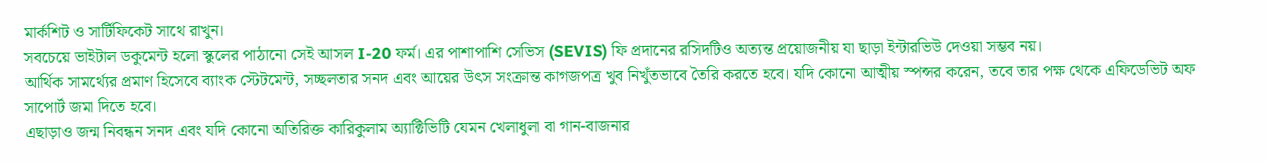মার্কশিট ও সার্টিফিকেট সাথে রাখুন।
সবচেয়ে ভাইটাল ডকুমেন্ট হলো স্কুলের পাঠানো সেই আসল I-20 ফর্ম। এর পাশাপাশি সেভিস (SEVIS) ফি প্রদানের রসিদটিও অত্যন্ত প্রয়োজনীয় যা ছাড়া ইন্টারভিউ দেওয়া সম্ভব নয়।
আর্থিক সামর্থ্যের প্রমাণ হিসেবে ব্যাংক স্টেটমেন্ট, সচ্ছলতার সনদ এবং আয়ের উৎস সংক্রান্ত কাগজপত্র খুব নিখুঁতভাবে তৈরি করতে হবে। যদি কোনো আত্মীয় স্পন্সর করেন, তবে তার পক্ষ থেকে এফিডেভিট অফ সাপোর্ট জমা দিতে হবে।
এছাড়াও জন্ম নিবন্ধন সনদ এবং যদি কোনো অতিরিক্ত কারিকুলাম অ্যাক্টিভিটি যেমন খেলাধুলা বা গান-বাজনার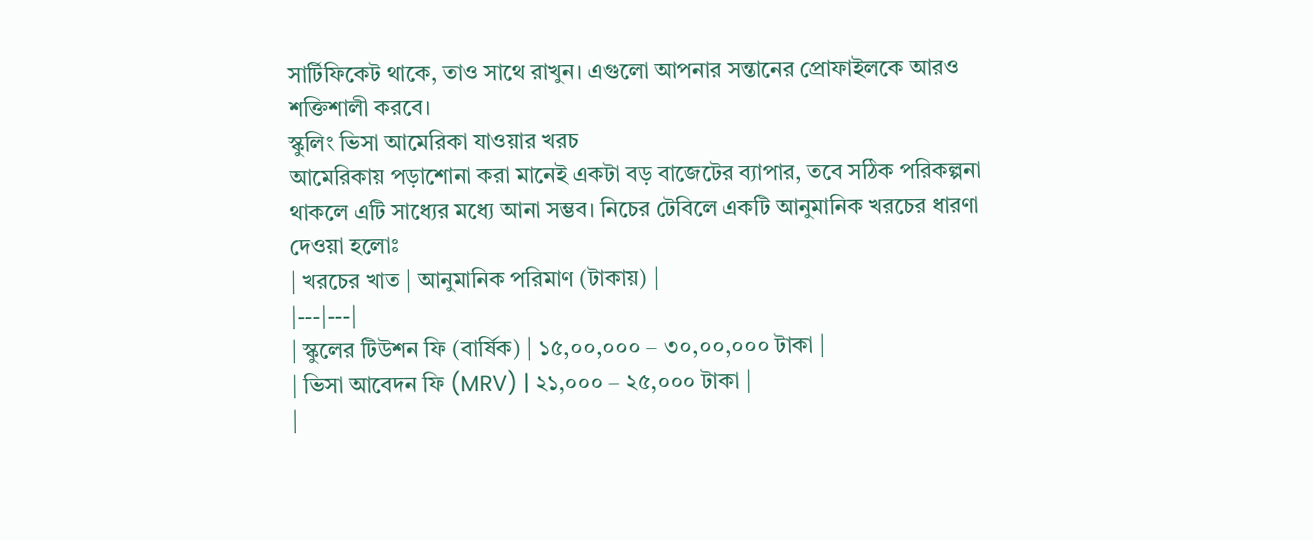সার্টিফিকেট থাকে, তাও সাথে রাখুন। এগুলো আপনার সন্তানের প্রোফাইলকে আরও শক্তিশালী করবে।
স্কুলিং ভিসা আমেরিকা যাওয়ার খরচ
আমেরিকায় পড়াশোনা করা মানেই একটা বড় বাজেটের ব্যাপার, তবে সঠিক পরিকল্পনা থাকলে এটি সাধ্যের মধ্যে আনা সম্ভব। নিচের টেবিলে একটি আনুমানিক খরচের ধারণা দেওয়া হলোঃ
| খরচের খাত | আনুমানিক পরিমাণ (টাকায়) |
|---|---|
| স্কুলের টিউশন ফি (বার্ষিক) | ১৫,০০,০০০ – ৩০,০০,০০০ টাকা |
| ভিসা আবেদন ফি (MRV) | ২১,০০০ – ২৫,০০০ টাকা |
|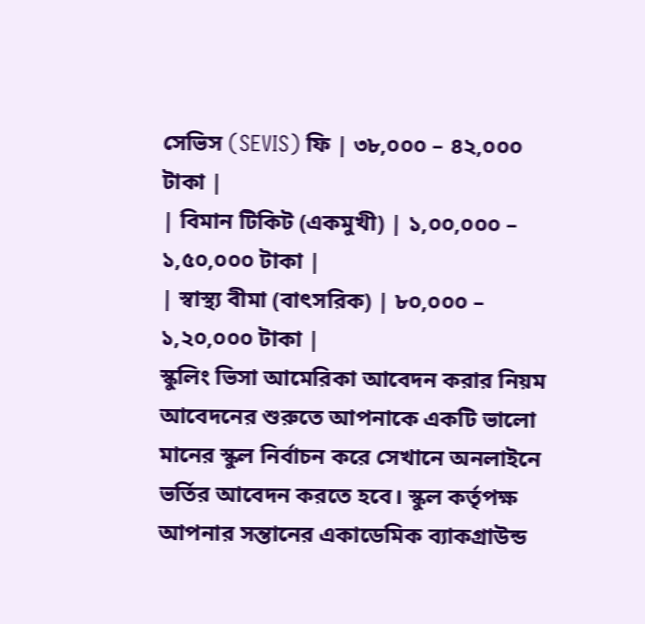সেভিস (SEVIS) ফি | ৩৮,০০০ – ৪২,০০০ টাকা |
| বিমান টিকিট (একমুখী) | ১,০০,০০০ – ১,৫০,০০০ টাকা |
| স্বাস্থ্য বীমা (বাৎসরিক) | ৮০,০০০ – ১,২০,০০০ টাকা |
স্কুলিং ভিসা আমেরিকা আবেদন করার নিয়ম
আবেদনের শুরুতে আপনাকে একটি ভালো মানের স্কুল নির্বাচন করে সেখানে অনলাইনে ভর্তির আবেদন করতে হবে। স্কুল কর্তৃপক্ষ আপনার সন্তানের একাডেমিক ব্যাকগ্রাউন্ড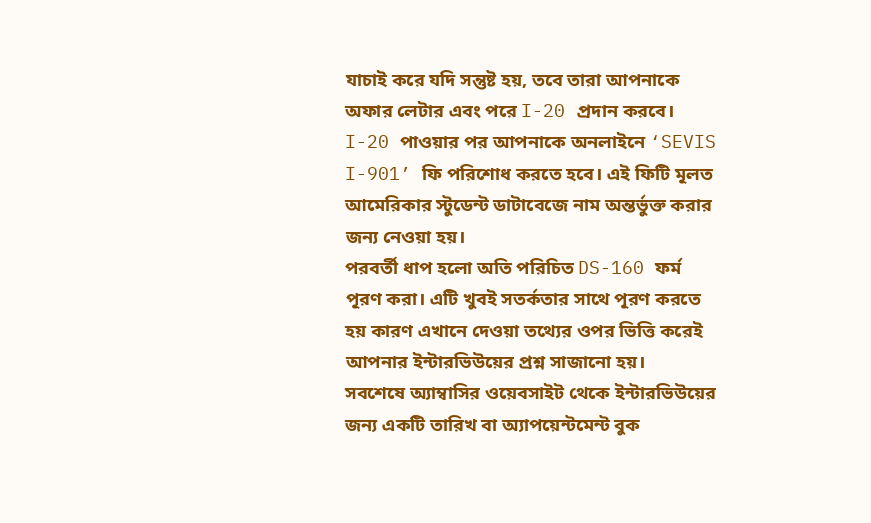যাচাই করে যদি সন্তুষ্ট হয়, তবে তারা আপনাকে অফার লেটার এবং পরে I-20 প্রদান করবে।
I-20 পাওয়ার পর আপনাকে অনলাইনে ‘SEVIS I-901’ ফি পরিশোধ করতে হবে। এই ফিটি মূলত আমেরিকার স্টুডেন্ট ডাটাবেজে নাম অন্তর্ভুক্ত করার জন্য নেওয়া হয়।
পরবর্তী ধাপ হলো অতি পরিচিত DS-160 ফর্ম পূরণ করা। এটি খুবই সতর্কতার সাথে পূরণ করতে হয় কারণ এখানে দেওয়া তথ্যের ওপর ভিত্তি করেই আপনার ইন্টারভিউয়ের প্রশ্ন সাজানো হয়।
সবশেষে অ্যাম্বাসির ওয়েবসাইট থেকে ইন্টারভিউয়ের জন্য একটি তারিখ বা অ্যাপয়েন্টমেন্ট বুক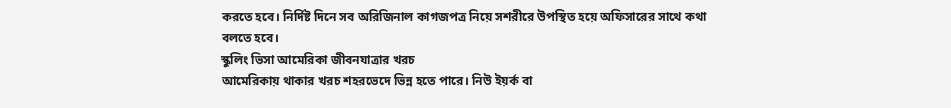করতে হবে। নির্দিষ্ট দিনে সব অরিজিনাল কাগজপত্র নিয়ে সশরীরে উপস্থিত হয়ে অফিসারের সাথে কথা বলতে হবে।
স্কুলিং ভিসা আমেরিকা জীবনযাত্রার খরচ
আমেরিকায় থাকার খরচ শহরভেদে ভিন্ন হতে পারে। নিউ ইয়র্ক বা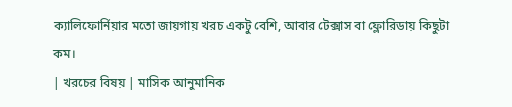ক্যালিফোর্নিয়ার মতো জায়গায় খরচ একটু বেশি, আবার টেক্সাস বা ফ্লোরিডায় কিছুটা কম।
| খরচের বিষয় | মাসিক আনুমানিক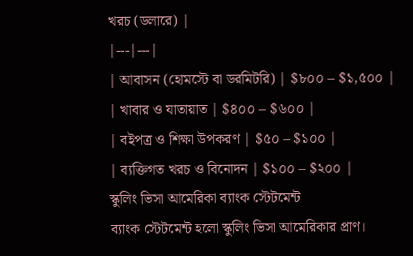খরচ (ডলারে) |
|---|---|
| আবাসন (হোমস্টে বা ডরমিটরি) | $৮০০ – $১,৫০০ |
| খাবার ও যাতায়াত | $৪০০ – $৬০০ |
| বইপত্র ও শিক্ষা উপকরণ | $৫০ – $১০০ |
| ব্যক্তিগত খরচ ও বিনোদন | $১০০ – $২০০ |
স্কুলিং ভিসা আমেরিকা ব্যাংক স্টেটমেন্ট
ব্যাংক স্টেটমেন্ট হলো স্কুলিং ভিসা আমেরিকার প্রাণ।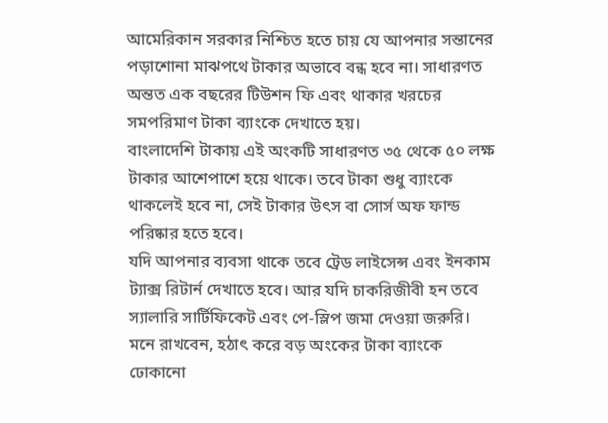আমেরিকান সরকার নিশ্চিত হতে চায় যে আপনার সন্তানের পড়াশোনা মাঝপথে টাকার অভাবে বন্ধ হবে না। সাধারণত অন্তত এক বছরের টিউশন ফি এবং থাকার খরচের সমপরিমাণ টাকা ব্যাংকে দেখাতে হয়।
বাংলাদেশি টাকায় এই অংকটি সাধারণত ৩৫ থেকে ৫০ লক্ষ টাকার আশেপাশে হয়ে থাকে। তবে টাকা শুধু ব্যাংকে থাকলেই হবে না, সেই টাকার উৎস বা সোর্স অফ ফান্ড পরিষ্কার হতে হবে।
যদি আপনার ব্যবসা থাকে তবে ট্রেড লাইসেন্স এবং ইনকাম ট্যাক্স রিটার্ন দেখাতে হবে। আর যদি চাকরিজীবী হন তবে স্যালারি সার্টিফিকেট এবং পে-স্লিপ জমা দেওয়া জরুরি। মনে রাখবেন, হঠাৎ করে বড় অংকের টাকা ব্যাংকে ঢোকানো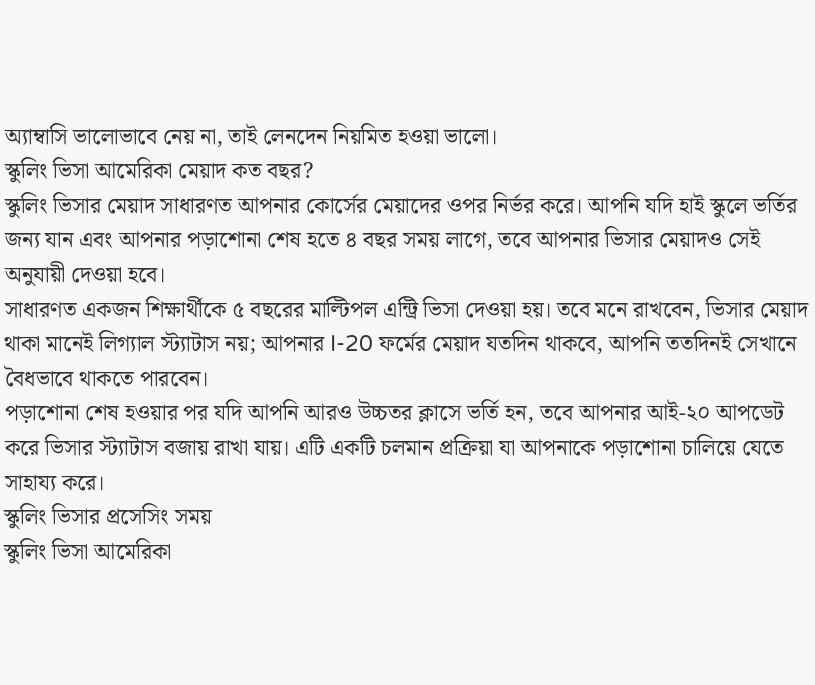অ্যাম্বাসি ভালোভাবে নেয় না, তাই লেনদেন নিয়মিত হওয়া ভালো।
স্কুলিং ভিসা আমেরিকা মেয়াদ কত বছর?
স্কুলিং ভিসার মেয়াদ সাধারণত আপনার কোর্সের মেয়াদের ওপর নির্ভর করে। আপনি যদি হাই স্কুলে ভর্তির জন্য যান এবং আপনার পড়াশোনা শেষ হতে ৪ বছর সময় লাগে, তবে আপনার ভিসার মেয়াদও সেই অনুযায়ী দেওয়া হবে।
সাধারণত একজন শিক্ষার্থীকে ৫ বছরের মাল্টিপল এন্ট্রি ভিসা দেওয়া হয়। তবে মনে রাখবেন, ভিসার মেয়াদ থাকা মানেই লিগ্যাল স্ট্যাটাস নয়; আপনার I-20 ফর্মের মেয়াদ যতদিন থাকবে, আপনি ততদিনই সেখানে বৈধভাবে থাকতে পারবেন।
পড়াশোনা শেষ হওয়ার পর যদি আপনি আরও উচ্চতর ক্লাসে ভর্তি হন, তবে আপনার আই-২০ আপডেট করে ভিসার স্ট্যাটাস বজায় রাখা যায়। এটি একটি চলমান প্রক্রিয়া যা আপনাকে পড়াশোনা চালিয়ে যেতে সাহায্য করে।
স্কুলিং ভিসার প্রসেসিং সময়
স্কুলিং ভিসা আমেরিকা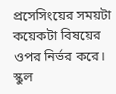প্রসেসিংয়ের সময়টা কয়েকটা বিষয়ের ওপর নির্ভর করে। স্কুল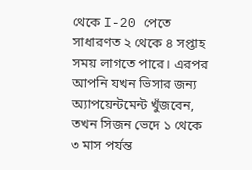থেকে I-20 পেতে সাধারণত ২ থেকে ৪ সপ্তাহ সময় লাগতে পারে। এরপর আপনি যখন ভিসার জন্য অ্যাপয়েন্টমেন্ট খুঁজবেন, তখন সিজন ভেদে ১ থেকে ৩ মাস পর্যন্ত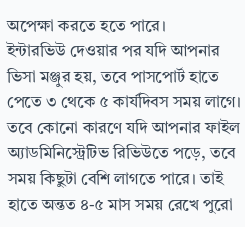অপেক্ষা করতে হতে পারে।
ইন্টারভিউ দেওয়ার পর যদি আপনার ভিসা মঞ্জুর হয়, তবে পাসপোর্ট হাতে পেতে ৩ থেকে ৫ কার্যদিবস সময় লাগে। তবে কোনো কারণে যদি আপনার ফাইল অ্যাডমিনিস্ট্রেটিভ রিভিউতে পড়ে, তবে সময় কিছুটা বেশি লাগতে পারে। তাই হাতে অন্তত ৪-৫ মাস সময় রেখে পুরো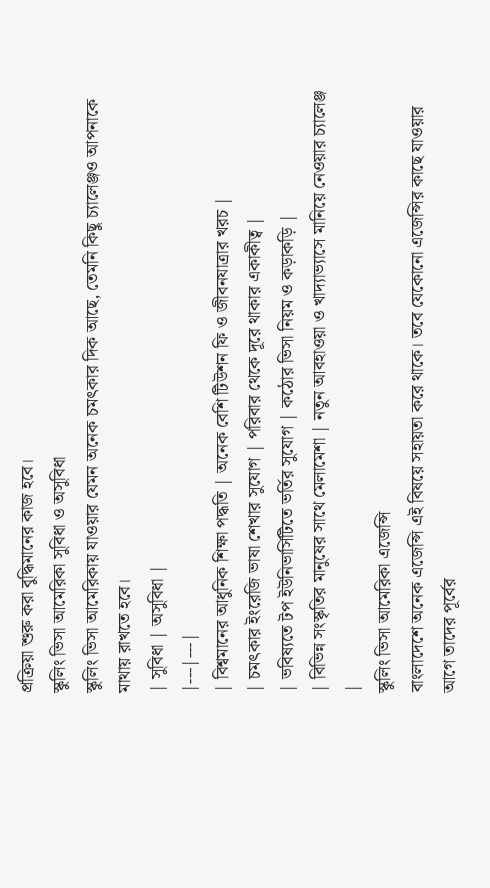প্রক্রিয়া শুরু করা বুদ্ধিমানের কাজ হবে।
স্কুলিং ভিসা আমেরিকা সুবিধা ও অসুবিধা
স্কুলিং ভিসা আমেরিকায় যাওয়ার যেমন অনেক চমৎকার দিক আছে, তেমনি কিছু চ্যালেঞ্জও আপনাকে মাথায় রাখতে হবে।
| সুবিধা | অসুবিধা |
|---|---|
| বিশ্বমানের আধুনিক শিক্ষা পদ্ধতি | অনেক বেশি টিউশন ফি ও জীবনযাত্রার খরচ |
| চমৎকার ইংরেজি ভাষা শেখার সুযোগ | পরিবার থেকে দূরে থাকার একাকীত্ব |
| ভবিষ্যতে টপ ইউনিভার্সিটিতে ভর্তির সুযোগ | কঠোর ভিসা নিয়ম ও কড়াকড়ি |
| বিভিন্ন সংস্কৃতির মানুষের সাথে মেলামেশা | নতুন আবহাওয়া ও খাদ্যাভ্যাসে মানিয়ে নেওয়ার চ্যালেঞ্জ |
স্কুলিং ভিসা আমেরিকা এজেন্সি
বাংলাদেশে অনেক এজেন্সি এই বিষয়ে সহায়তা করে থাকে। তবে যেকোনো এজেন্সির কাছে যাওয়ার আগে তাদের পূর্বের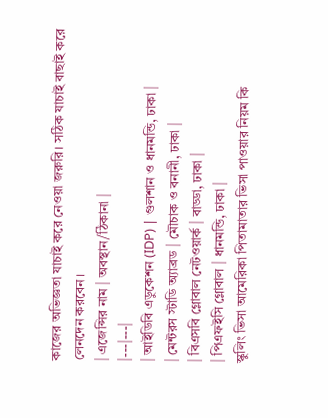কাজের অভিজ্ঞতা যাচাই করে নেওয়া জরুরি। সঠিক যাচাই বাছাই করে লেনদেন করবেন।
| এজেন্সির নাম | অবস্থান/ঠিকানা |
|---|---|
| আইডিবি এডুকেশন (IDP) | গুলশান ও ধানমন্ডি, ঢাকা |
| মেন্টরস স্টাডি অ্যাব্রড | মৌচাক ও বনানী, ঢাকা |
| বিএসবি গ্লোবাল নেটওয়ার্ক | বাড্ডা, ঢাকা |
| পিএফইসি গ্লোবাল | ধানমন্ডি, ঢাকা |
স্কুলিং ভিসা আমেরিকা পিতামাতার ভিসা পাওয়ার নিয়ম কি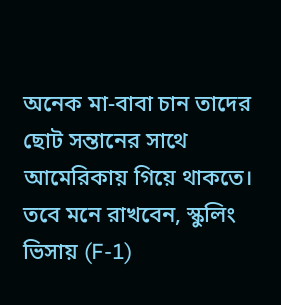অনেক মা-বাবা চান তাদের ছোট সন্তানের সাথে আমেরিকায় গিয়ে থাকতে। তবে মনে রাখবেন, স্কুলিং ভিসায় (F-1)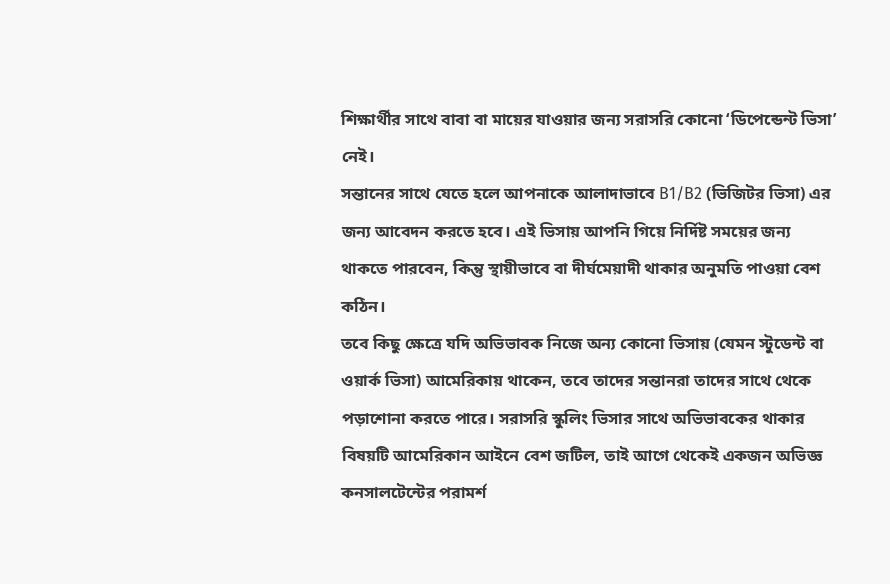শিক্ষার্থীর সাথে বাবা বা মায়ের যাওয়ার জন্য সরাসরি কোনো ‘ডিপেন্ডেন্ট ভিসা’ নেই।
সন্তানের সাথে যেতে হলে আপনাকে আলাদাভাবে B1/B2 (ভিজিটর ভিসা) এর জন্য আবেদন করতে হবে। এই ভিসায় আপনি গিয়ে নির্দিষ্ট সময়ের জন্য থাকতে পারবেন, কিন্তু স্থায়ীভাবে বা দীর্ঘমেয়াদী থাকার অনুমতি পাওয়া বেশ কঠিন।
তবে কিছু ক্ষেত্রে যদি অভিভাবক নিজে অন্য কোনো ভিসায় (যেমন স্টুডেন্ট বা ওয়ার্ক ভিসা) আমেরিকায় থাকেন, তবে তাদের সন্তানরা তাদের সাথে থেকে পড়াশোনা করতে পারে। সরাসরি স্কুলিং ভিসার সাথে অভিভাবকের থাকার বিষয়টি আমেরিকান আইনে বেশ জটিল, তাই আগে থেকেই একজন অভিজ্ঞ কনসালটেন্টের পরামর্শ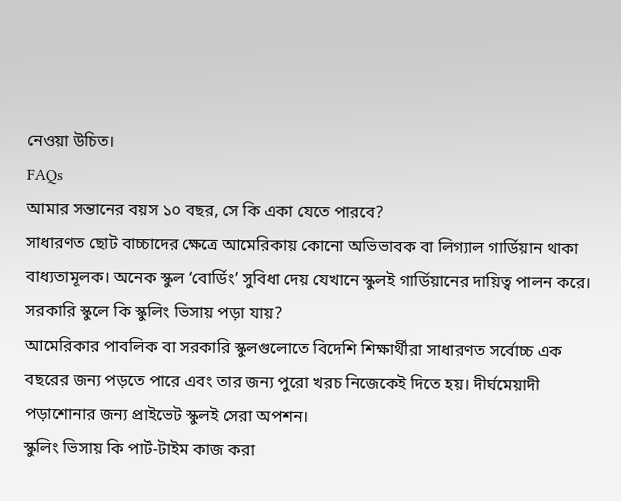নেওয়া উচিত।
FAQs
আমার সন্তানের বয়স ১০ বছর, সে কি একা যেতে পারবে?
সাধারণত ছোট বাচ্চাদের ক্ষেত্রে আমেরিকায় কোনো অভিভাবক বা লিগ্যাল গার্ডিয়ান থাকা বাধ্যতামূলক। অনেক স্কুল ‘বোর্ডিং’ সুবিধা দেয় যেখানে স্কুলই গার্ডিয়ানের দায়িত্ব পালন করে।
সরকারি স্কুলে কি স্কুলিং ভিসায় পড়া যায়?
আমেরিকার পাবলিক বা সরকারি স্কুলগুলোতে বিদেশি শিক্ষার্থীরা সাধারণত সর্বোচ্চ এক বছরের জন্য পড়তে পারে এবং তার জন্য পুরো খরচ নিজেকেই দিতে হয়। দীর্ঘমেয়াদী পড়াশোনার জন্য প্রাইভেট স্কুলই সেরা অপশন।
স্কুলিং ভিসায় কি পার্ট-টাইম কাজ করা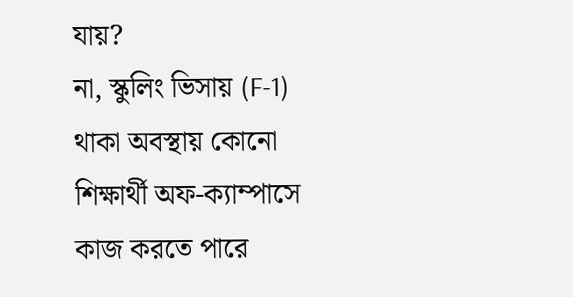যায়?
না, স্কুলিং ভিসায় (F-1) থাকা অবস্থায় কোনো শিক্ষার্থী অফ-ক্যাম্পাসে কাজ করতে পারে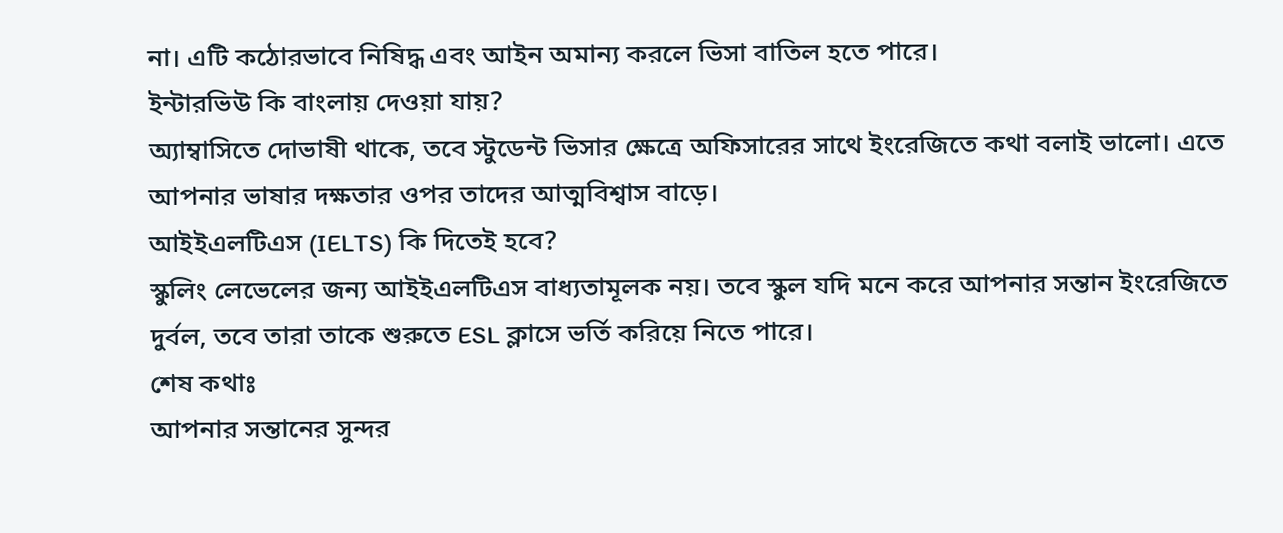না। এটি কঠোরভাবে নিষিদ্ধ এবং আইন অমান্য করলে ভিসা বাতিল হতে পারে।
ইন্টারভিউ কি বাংলায় দেওয়া যায়?
অ্যাম্বাসিতে দোভাষী থাকে, তবে স্টুডেন্ট ভিসার ক্ষেত্রে অফিসারের সাথে ইংরেজিতে কথা বলাই ভালো। এতে আপনার ভাষার দক্ষতার ওপর তাদের আত্মবিশ্বাস বাড়ে।
আইইএলটিএস (IELTS) কি দিতেই হবে?
স্কুলিং লেভেলের জন্য আইইএলটিএস বাধ্যতামূলক নয়। তবে স্কুল যদি মনে করে আপনার সন্তান ইংরেজিতে দুর্বল, তবে তারা তাকে শুরুতে ESL ক্লাসে ভর্তি করিয়ে নিতে পারে।
শেষ কথাঃ
আপনার সন্তানের সুন্দর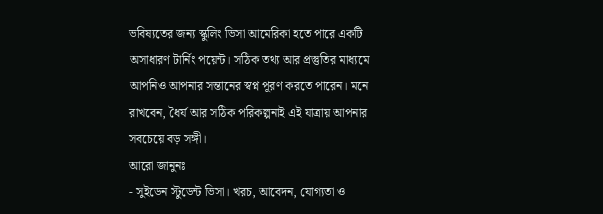ভবিষ্যতের জন্য স্কুলিং ভিসা আমেরিকা হতে পারে একটি অসাধারণ টার্নিং পয়েন্ট। সঠিক তথ্য আর প্রস্তুতির মাধ্যমে আপনিও আপনার সন্তানের স্বপ্ন পূরণ করতে পারেন। মনে রাখবেন, ধৈর্য আর সঠিক পরিকল্পনাই এই যাত্রায় আপনার সবচেয়ে বড় সঙ্গী।
আরো জানুনঃ
- সুইডেন স্টুডেন্ট ভিসা। খরচ, আবেদন, যোগ্যতা ও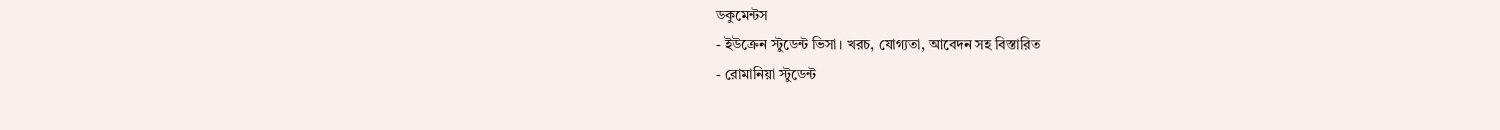ডকুমেন্টস
- ইউক্রেন স্টুডেন্ট ভিসা। খরচ, যোগ্যতা, আবেদন সহ বিস্তারিত
- রোমানিয়া স্টুডেন্ট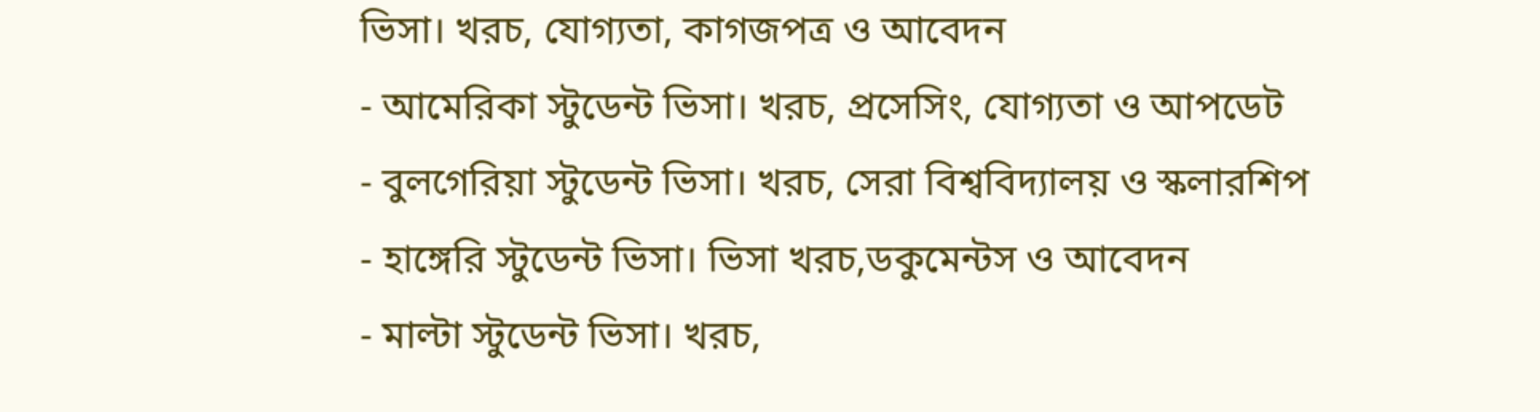ভিসা। খরচ, যোগ্যতা, কাগজপত্র ও আবেদন
- আমেরিকা স্টুডেন্ট ভিসা। খরচ, প্রসেসিং, যোগ্যতা ও আপডেট
- বুলগেরিয়া স্টুডেন্ট ভিসা। খরচ, সেরা বিশ্ববিদ্যালয় ও স্কলারশিপ
- হাঙ্গেরি স্টুডেন্ট ভিসা। ভিসা খরচ,ডকুমেন্টস ও আবেদন
- মাল্টা স্টুডেন্ট ভিসা। খরচ,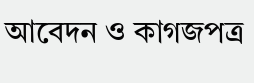আবেদন ও কাগজপত্র